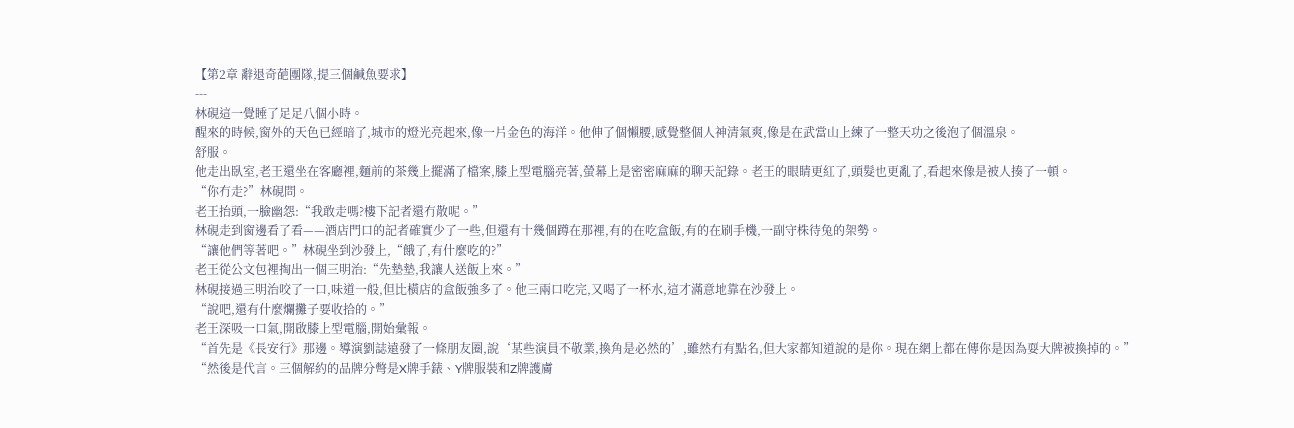【第2章 辭退奇葩團隊,提三個鹹魚要求】
---
林硯這一覺睡了足足八個小時。
醒來的時候,窗外的天色已經暗了,城市的燈光亮起來,像一片金色的海洋。他伸了個懶腰,感覺整個人神清氣爽,像是在武當山上練了一整天功之後泡了個溫泉。
舒服。
他走出臥室,老王還坐在客廳裡,麵前的茶幾上擺滿了檔案,膝上型電腦亮著,螢幕上是密密麻麻的聊天記錄。老王的眼睛更紅了,頭髮也更亂了,看起來像是被人揍了一頓。
“你冇走?”林硯問。
老王抬頭,一臉幽怨:“我敢走嗎?樓下記者還冇散呢。”
林硯走到窗邊看了看——酒店門口的記者確實少了一些,但還有十幾個蹲在那裡,有的在吃盒飯,有的在刷手機,一副守株待兔的架勢。
“讓他們等著吧。”林硯坐到沙發上,“餓了,有什麼吃的?”
老王從公文包裡掏出一個三明治:“先墊墊,我讓人送飯上來。”
林硯接過三明治咬了一口,味道一般,但比橫店的盒飯強多了。他三兩口吃完,又喝了一杯水,這才滿意地靠在沙發上。
“說吧,還有什麼爛攤子要收拾的。”
老王深吸一口氣,開啟膝上型電腦,開始彙報。
“首先是《長安行》那邊。導演劉誌遠發了一條朋友圈,說‘某些演員不敬業,換角是必然的’,雖然冇有點名,但大家都知道說的是你。現在網上都在傳你是因為耍大牌被換掉的。”
“然後是代言。三個解約的品牌分彆是X牌手錶、Y牌服裝和Z牌護膚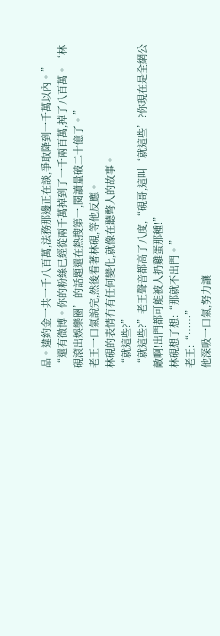品。違約金一共一千八百萬,法務那邊正在談,爭取降到一千萬以內。”
“還有微博。你的粉絲已經從兩千萬掉到了一千兩百萬,掉了八百萬。‘林硯滾出娛樂圈’的話題還在熱搜第一,閱讀量破二十億了。”
老王一口氣說完,然後看著林硯,等他反應。
林硯的表情冇有任何變化,就像在聽彆人的故事。
“就這些?”
“就這些?”老王聲音都高了八度,“硯哥,這叫‘就這些’?你現在是全網公敵啊!出門都可能被人扔雞蛋那種!”
林硯想了想:“那就不出門。”
老王:“……”
他深吸一口氣,努力讓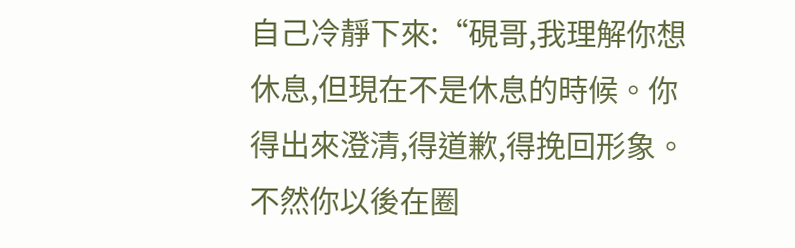自己冷靜下來:“硯哥,我理解你想休息,但現在不是休息的時候。你得出來澄清,得道歉,得挽回形象。不然你以後在圈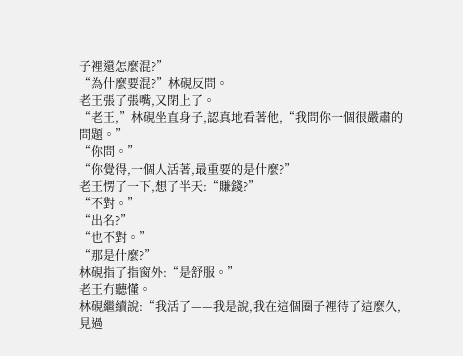子裡還怎麼混?”
“為什麼要混?”林硯反問。
老王張了張嘴,又閉上了。
“老王,”林硯坐直身子,認真地看著他,“我問你一個很嚴肅的問題。”
“你問。”
“你覺得,一個人活著,最重要的是什麼?”
老王愣了一下,想了半天:“賺錢?”
“不對。”
“出名?”
“也不對。”
“那是什麼?”
林硯指了指窗外:“是舒服。”
老王冇聽懂。
林硯繼續說:“我活了——我是說,我在這個圈子裡待了這麼久,見過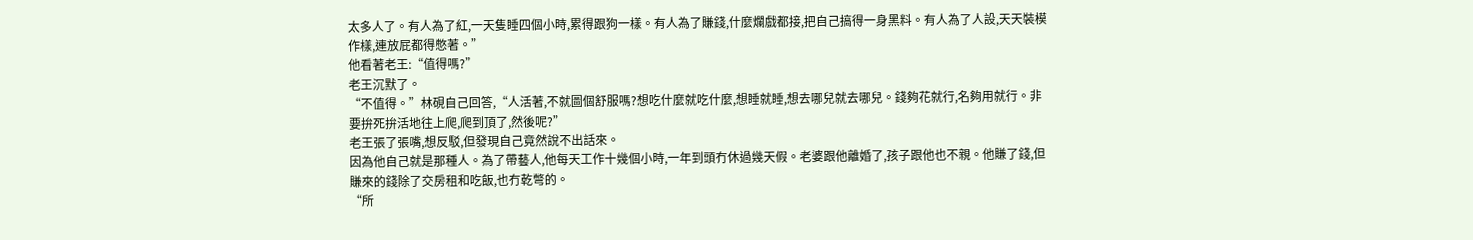太多人了。有人為了紅,一天隻睡四個小時,累得跟狗一樣。有人為了賺錢,什麼爛戲都接,把自己搞得一身黑料。有人為了人設,天天裝模作樣,連放屁都得憋著。”
他看著老王:“值得嗎?”
老王沉默了。
“不值得。”林硯自己回答,“人活著,不就圖個舒服嗎?想吃什麼就吃什麼,想睡就睡,想去哪兒就去哪兒。錢夠花就行,名夠用就行。非要拚死拚活地往上爬,爬到頂了,然後呢?”
老王張了張嘴,想反駁,但發現自己竟然說不出話來。
因為他自己就是那種人。為了帶藝人,他每天工作十幾個小時,一年到頭冇休過幾天假。老婆跟他離婚了,孩子跟他也不親。他賺了錢,但賺來的錢除了交房租和吃飯,也冇乾彆的。
“所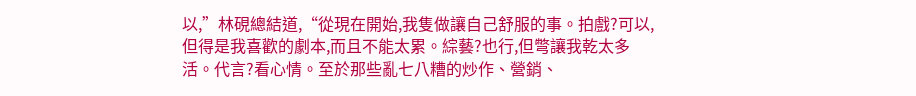以,”林硯總結道,“從現在開始,我隻做讓自己舒服的事。拍戲?可以,但得是我喜歡的劇本,而且不能太累。綜藝?也行,但彆讓我乾太多活。代言?看心情。至於那些亂七八糟的炒作、營銷、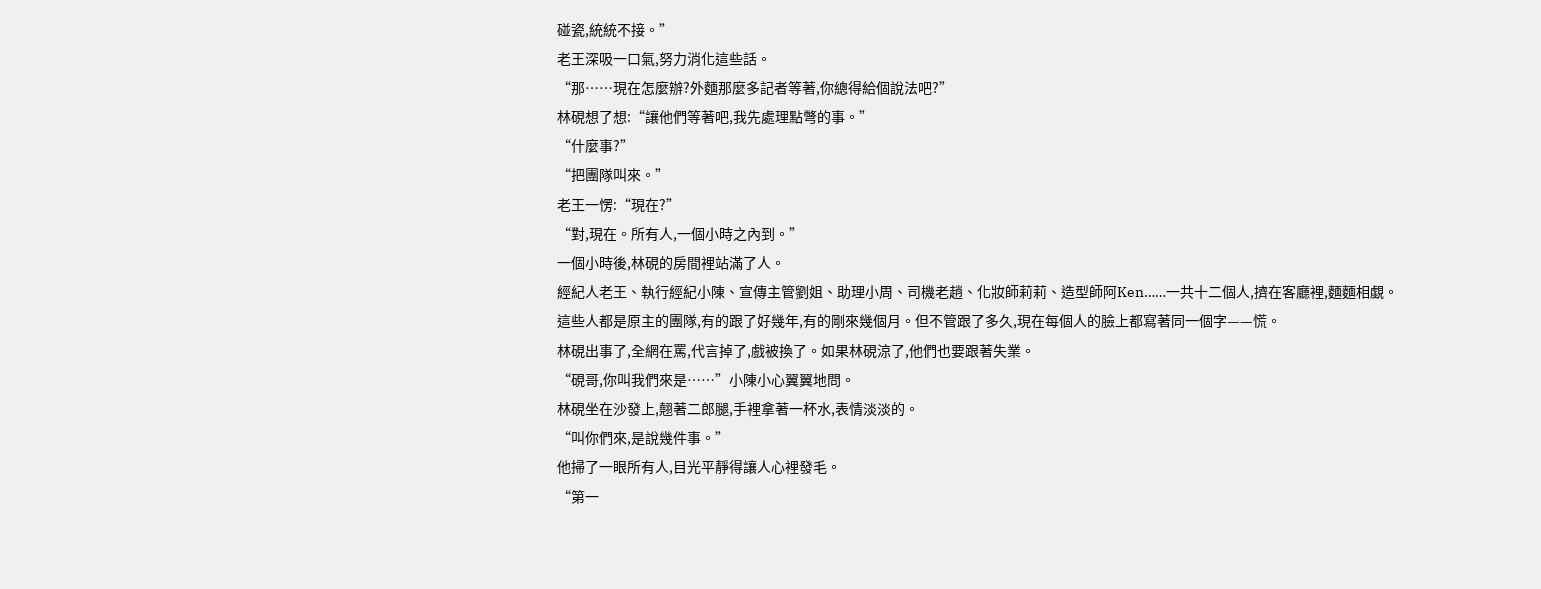碰瓷,統統不接。”
老王深吸一口氣,努力消化這些話。
“那……現在怎麼辦?外麵那麼多記者等著,你總得給個說法吧?”
林硯想了想:“讓他們等著吧,我先處理點彆的事。”
“什麼事?”
“把團隊叫來。”
老王一愣:“現在?”
“對,現在。所有人,一個小時之內到。”
一個小時後,林硯的房間裡站滿了人。
經紀人老王、執行經紀小陳、宣傳主管劉姐、助理小周、司機老趙、化妝師莉莉、造型師阿Ken……一共十二個人,擠在客廳裡,麵麵相覷。
這些人都是原主的團隊,有的跟了好幾年,有的剛來幾個月。但不管跟了多久,現在每個人的臉上都寫著同一個字——慌。
林硯出事了,全網在罵,代言掉了,戲被換了。如果林硯涼了,他們也要跟著失業。
“硯哥,你叫我們來是……”小陳小心翼翼地問。
林硯坐在沙發上,翹著二郎腿,手裡拿著一杯水,表情淡淡的。
“叫你們來,是說幾件事。”
他掃了一眼所有人,目光平靜得讓人心裡發毛。
“第一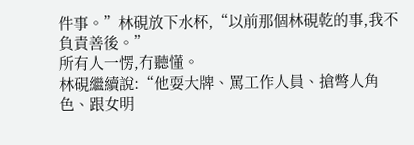件事。”林硯放下水杯,“以前那個林硯乾的事,我不負責善後。”
所有人一愣,冇聽懂。
林硯繼續說:“他耍大牌、罵工作人員、搶彆人角色、跟女明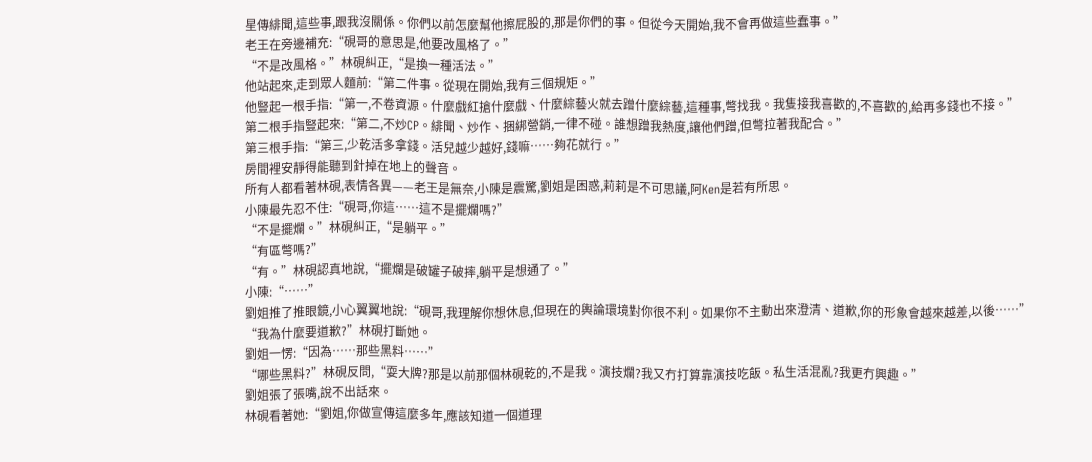星傳緋聞,這些事,跟我沒關係。你們以前怎麼幫他擦屁股的,那是你們的事。但從今天開始,我不會再做這些蠢事。”
老王在旁邊補充:“硯哥的意思是,他要改風格了。”
“不是改風格。”林硯糾正,“是換一種活法。”
他站起來,走到眾人麵前:“第二件事。從現在開始,我有三個規矩。”
他豎起一根手指:“第一,不卷資源。什麼戲紅搶什麼戲、什麼綜藝火就去蹭什麼綜藝,這種事,彆找我。我隻接我喜歡的,不喜歡的,給再多錢也不接。”
第二根手指豎起來:“第二,不炒CP。緋聞、炒作、捆綁營銷,一律不碰。誰想蹭我熱度,讓他們蹭,但彆拉著我配合。”
第三根手指:“第三,少乾活多拿錢。活兒越少越好,錢嘛……夠花就行。”
房間裡安靜得能聽到針掉在地上的聲音。
所有人都看著林硯,表情各異——老王是無奈,小陳是震驚,劉姐是困惑,莉莉是不可思議,阿Ken是若有所思。
小陳最先忍不住:“硯哥,你這……這不是擺爛嗎?”
“不是擺爛。”林硯糾正,“是躺平。”
“有區彆嗎?”
“有。”林硯認真地說,“擺爛是破罐子破摔,躺平是想通了。”
小陳:“……”
劉姐推了推眼鏡,小心翼翼地說:“硯哥,我理解你想休息,但現在的輿論環境對你很不利。如果你不主動出來澄清、道歉,你的形象會越來越差,以後……”
“我為什麼要道歉?”林硯打斷她。
劉姐一愣:“因為……那些黑料……”
“哪些黑料?”林硯反問,“耍大牌?那是以前那個林硯乾的,不是我。演技爛?我又冇打算靠演技吃飯。私生活混亂?我更冇興趣。”
劉姐張了張嘴,說不出話來。
林硯看著她:“劉姐,你做宣傳這麼多年,應該知道一個道理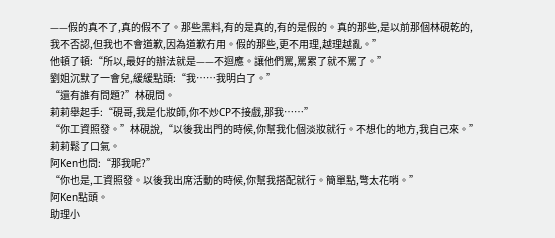——假的真不了,真的假不了。那些黑料,有的是真的,有的是假的。真的那些,是以前那個林硯乾的,我不否認,但我也不會道歉,因為道歉冇用。假的那些,更不用理,越理越亂。”
他頓了頓:“所以,最好的辦法就是——不迴應。讓他們罵,罵累了就不罵了。”
劉姐沉默了一會兒,緩緩點頭:“我……我明白了。”
“還有誰有問題?”林硯問。
莉莉舉起手:“硯哥,我是化妝師,你不炒CP不接戲,那我……”
“你工資照發。”林硯說,“以後我出門的時候,你幫我化個淡妝就行。不想化的地方,我自己來。”
莉莉鬆了口氣。
阿Ken也問:“那我呢?”
“你也是,工資照發。以後我出席活動的時候,你幫我搭配就行。簡單點,彆太花哨。”
阿Ken點頭。
助理小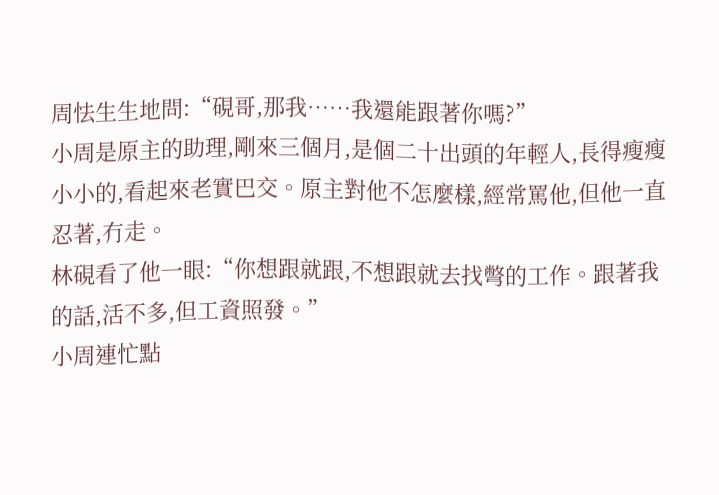周怯生生地問:“硯哥,那我……我還能跟著你嗎?”
小周是原主的助理,剛來三個月,是個二十出頭的年輕人,長得瘦瘦小小的,看起來老實巴交。原主對他不怎麼樣,經常罵他,但他一直忍著,冇走。
林硯看了他一眼:“你想跟就跟,不想跟就去找彆的工作。跟著我的話,活不多,但工資照發。”
小周連忙點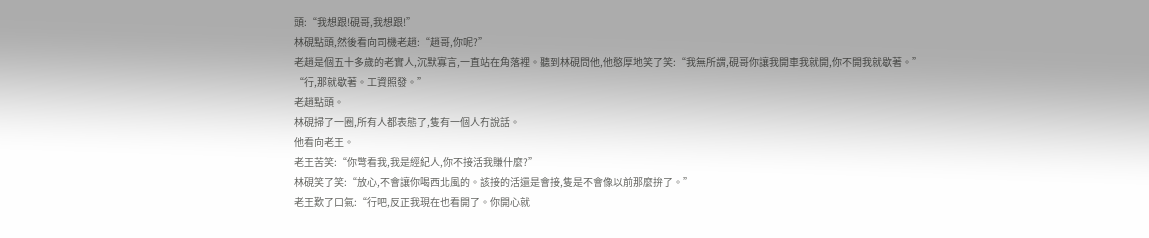頭:“我想跟!硯哥,我想跟!”
林硯點頭,然後看向司機老趙:“趙哥,你呢?”
老趙是個五十多歲的老實人,沉默寡言,一直站在角落裡。聽到林硯問他,他憨厚地笑了笑:“我無所謂,硯哥你讓我開車我就開,你不開我就歇著。”
“行,那就歇著。工資照發。”
老趙點頭。
林硯掃了一圈,所有人都表態了,隻有一個人冇說話。
他看向老王。
老王苦笑:“你彆看我,我是經紀人,你不接活我賺什麼?”
林硯笑了笑:“放心,不會讓你喝西北風的。該接的活還是會接,隻是不會像以前那麼拚了。”
老王歎了口氣:“行吧,反正我現在也看開了。你開心就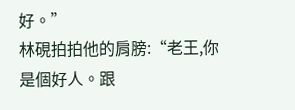好。”
林硯拍拍他的肩膀:“老王,你是個好人。跟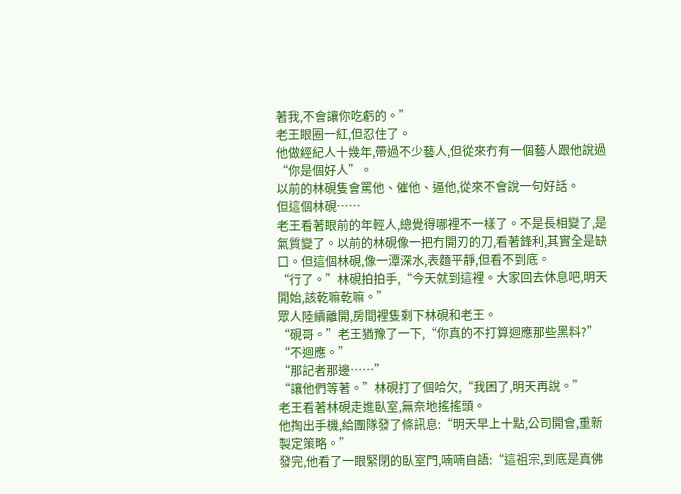著我,不會讓你吃虧的。”
老王眼圈一紅,但忍住了。
他做經紀人十幾年,帶過不少藝人,但從來冇有一個藝人跟他說過“你是個好人”。
以前的林硯隻會罵他、催他、逼他,從來不會說一句好話。
但這個林硯……
老王看著眼前的年輕人,總覺得哪裡不一樣了。不是長相變了,是氣質變了。以前的林硯像一把冇開刃的刀,看著鋒利,其實全是缺口。但這個林硯,像一潭深水,表麵平靜,但看不到底。
“行了。”林硯拍拍手,“今天就到這裡。大家回去休息吧,明天開始,該乾嘛乾嘛。”
眾人陸續離開,房間裡隻剩下林硯和老王。
“硯哥。”老王猶豫了一下,“你真的不打算迴應那些黑料?”
“不迴應。”
“那記者那邊……”
“讓他們等著。”林硯打了個哈欠,“我困了,明天再說。”
老王看著林硯走進臥室,無奈地搖搖頭。
他掏出手機,給團隊發了條訊息:“明天早上十點,公司開會,重新製定策略。”
發完,他看了一眼緊閉的臥室門,喃喃自語:“這祖宗,到底是真佛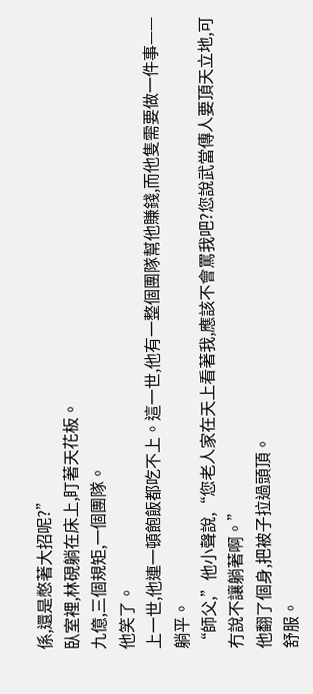係,還是憋著大招呢?”
臥室裡,林硯躺在床上,盯著天花板。
九億,三個規矩,一個團隊。
他笑了。
上一世,他連一頓飽飯都吃不上。這一世,他有一整個團隊幫他賺錢,而他隻需要做一件事——躺平。
“師父,”他小聲說,“您老人家在天上看著我,應該不會罵我吧?您說武當傳人要頂天立地,可冇說不讓躺著啊。”
他翻了個身,把被子拉過頭頂。
舒服。